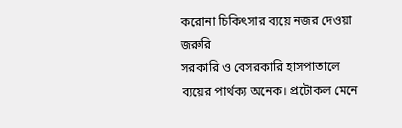করোনা চিকিৎসার ব্যয়ে নজর দেওয়া জরুরি
সরকারি ও বেসরকারি হাসপাতালে ব্যয়ের পার্থক্য অনেক। প্রটোকল মেনে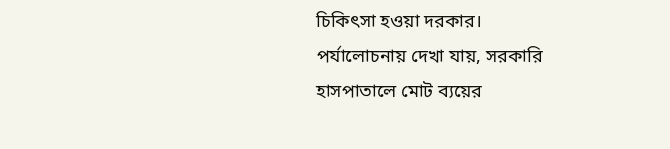চিকিৎসা হওয়া দরকার।
পর্যালোচনায় দেখা যায়, সরকারি হাসপাতালে মোট ব্যয়ের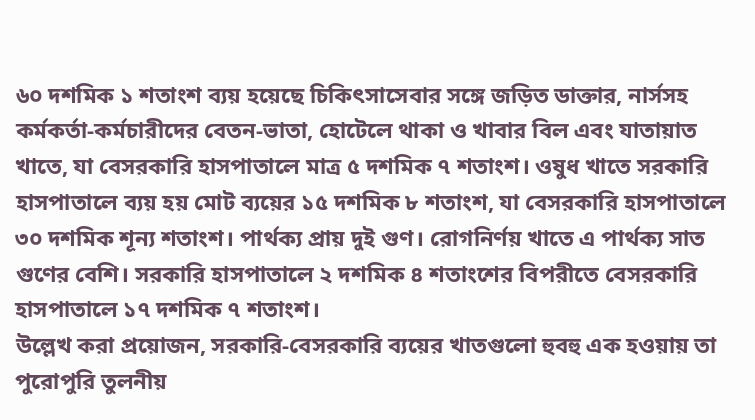৬০ দশমিক ১ শতাংশ ব্যয় হয়েছে চিকিৎসাসেবার সঙ্গে জড়িত ডাক্তার, নার্সসহ কর্মকর্তা-কর্মচারীদের বেতন-ভাতা, হোটেলে থাকা ও খাবার বিল এবং যাতায়াত খাতে, যা বেসরকারি হাসপাতালে মাত্র ৫ দশমিক ৭ শতাংশ। ওষুধ খাতে সরকারি হাসপাতালে ব্যয় হয় মোট ব্যয়ের ১৫ দশমিক ৮ শতাংশ, যা বেসরকারি হাসপাতালে ৩০ দশমিক শূন্য শতাংশ। পার্থক্য প্রায় দুই গুণ। রোগনির্ণয় খাতে এ পার্থক্য সাত গুণের বেশি। সরকারি হাসপাতালে ২ দশমিক ৪ শতাংশের বিপরীতে বেসরকারি হাসপাতালে ১৭ দশমিক ৭ শতাংশ।
উল্লেখ করা প্রয়োজন, সরকারি-বেসরকারি ব্যয়ের খাতগুলো হুবহু এক হওয়ায় তা পুরোপুরি তুলনীয়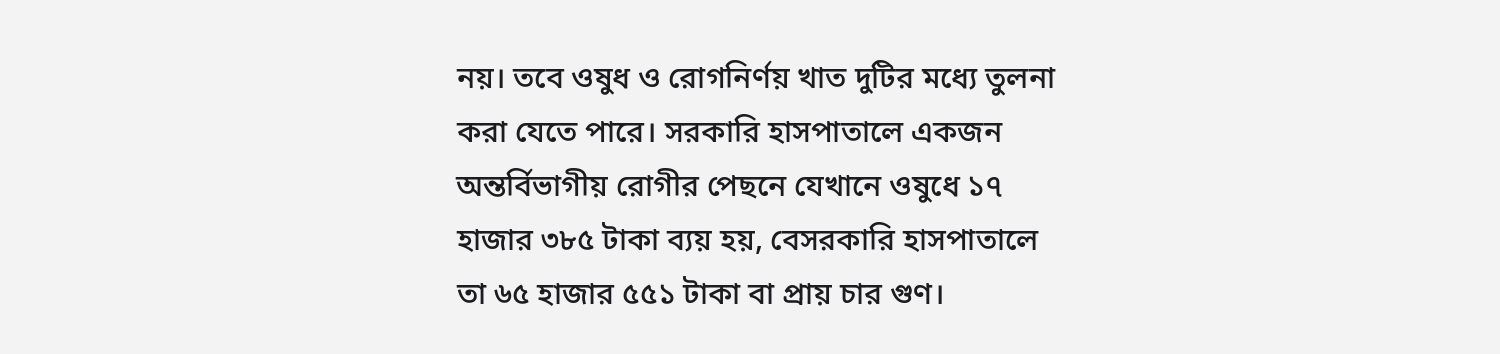নয়। তবে ওষুধ ও রোগনির্ণয় খাত দুটির মধ্যে তুলনা করা যেতে পারে। সরকারি হাসপাতালে একজন অন্তর্বিভাগীয় রোগীর পেছনে যেখানে ওষুধে ১৭ হাজার ৩৮৫ টাকা ব্যয় হয়, বেসরকারি হাসপাতালে তা ৬৫ হাজার ৫৫১ টাকা বা প্রায় চার গুণ।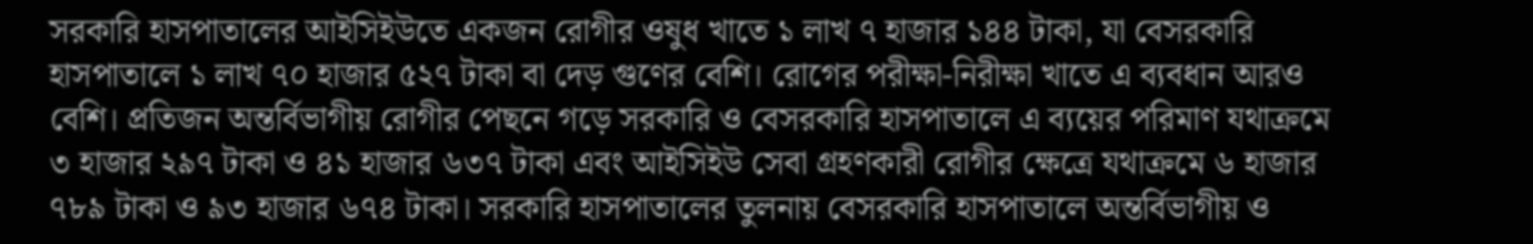সরকারি হাসপাতালের আইসিইউতে একজন রোগীর ওষুধ খাতে ১ লাখ ৭ হাজার ১৪৪ টাকা, যা বেসরকারি হাসপাতালে ১ লাখ ৭০ হাজার ৫২৭ টাকা বা দেড় গুণের বেশি। রোগের পরীক্ষা-নিরীক্ষা খাতে এ ব্যবধান আরও বেশি। প্রতিজন অন্তর্বিভাগীয় রোগীর পেছনে গড়ে সরকারি ও বেসরকারি হাসপাতালে এ ব্যয়ের পরিমাণ যথাক্রমে ৩ হাজার ২৯৭ টাকা ও ৪১ হাজার ৬৩৭ টাকা এবং আইসিইউ সেবা গ্রহণকারী রোগীর ক্ষেত্রে যথাক্রমে ৬ হাজার ৭৮৯ টাকা ও ৯৩ হাজার ৬৭৪ টাকা। সরকারি হাসপাতালের তুলনায় বেসরকারি হাসপাতালে অন্তর্বিভাগীয় ও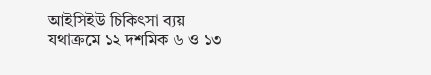আইসিইউ চিকিৎসা ব্যয় যথাক্রমে ১২ দশমিক ৬ ও ১৩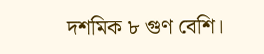দশমিক ৮ গুণ বেশি।